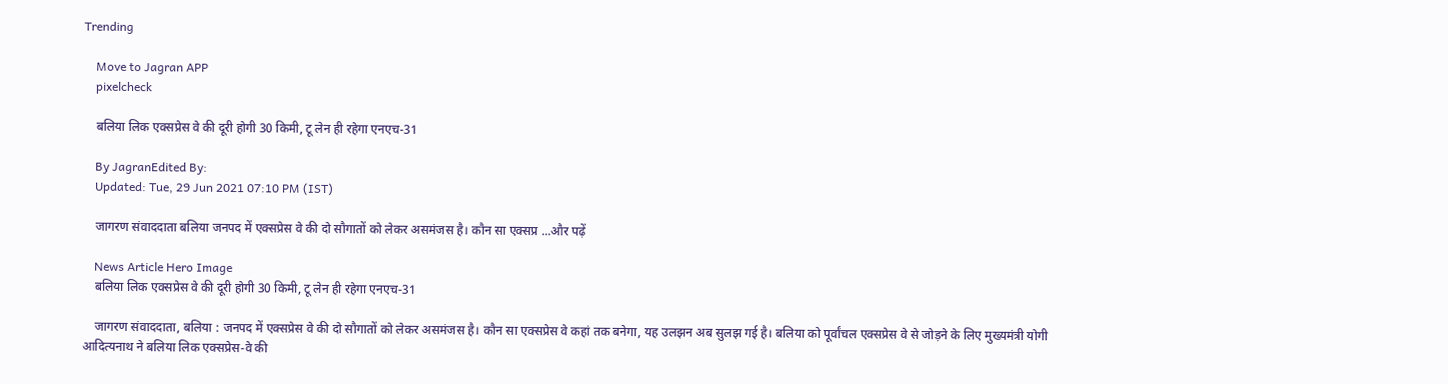Trending

    Move to Jagran APP
    pixelcheck

    बलिया लिक एक्सप्रेस वे की दूरी होगी 30 किमी, टू लेन ही रहेगा एनएच-31

    By JagranEdited By:
    Updated: Tue, 29 Jun 2021 07:10 PM (IST)

    जागरण संवाददाता बलिया जनपद में एक्सप्रेस वे की दो सौगातों को लेकर असमंजस है। कौन सा एक्सप्र ...और पढ़ें

    News Article Hero Image
    बलिया लिक एक्सप्रेस वे की दूरी होगी 30 किमी, टू लेन ही रहेगा एनएच-31

    जागरण संवाददाता, बलिया : जनपद में एक्सप्रेस वे की दो सौगातों को लेकर असमंजस है। कौन सा एक्सप्रेस वे कहां तक बनेगा, यह उलझन अब सुलझ गई है। बलिया को पूर्वांचल एक्सप्रेस वे से जोड़ने के लिए मुख्यमंत्री योगी आदित्यनाथ ने बलिया लिक एक्सप्रेस-वे की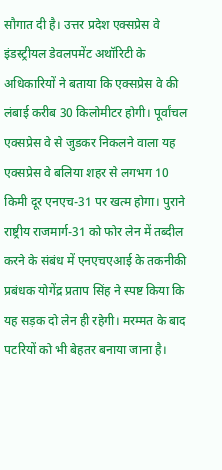सौगात दी है। उत्तर प्रदेश एक्सप्रेस वे इंडस्ट्रीयल डेवलपमेंट अथॉरिटी के अधिकारियों ने बताया कि एक्सप्रेस वे की लंबाई करीब 30 किलोमीटर होगी। पूर्वांचल एक्सप्रेस वे से जुडकर निकलने वाला यह एक्सप्रेस वे बलिया शहर से लगभग 10 किमी दूर एनएच-31 पर खत्म होगा। पुराने राष्ट्रीय राजमार्ग-31 को फोर लेन में तब्दील करने के संबंध में एनएचएआई के तकनीकी प्रबंधक योगेंद्र प्रताप सिंह ने स्पष्ट किया कि यह सड़क दो लेन ही रहेगी। मरम्मत के बाद पटरियों को भी बेहतर बनाया जाना है।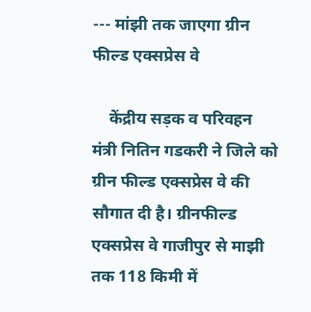--- मांझी तक जाएगा ग्रीन फील्ड एक्सप्रेस वे

    केंद्रीय सड़क व परिवहन मंत्री नितिन गडकरी ने जिले को ग्रीन फील्ड एक्सप्रेस वे की सौगात दी है। ग्रीनफील्ड एक्सप्रेस वे गाजीपुर से माझी तक 118 किमी में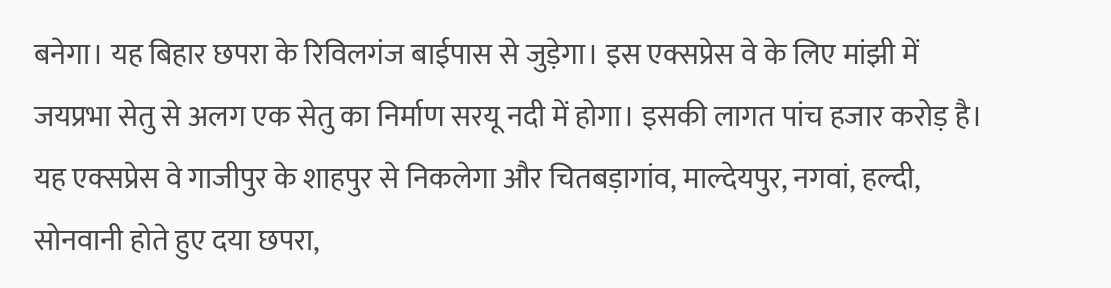बनेगा। यह बिहार छपरा के रिविलगंज बाईपास से जुड़ेगा। इस एक्सप्रेस वे के लिए मांझी में जयप्रभा सेतु से अलग एक सेतु का निर्माण सरयू नदी में होगा। इसकी लागत पांच हजार करोड़ है। यह एक्सप्रेस वे गाजीपुर के शाहपुर से निकलेगा और चितबड़ागांव, माल्देयपुर, नगवां, हल्दी, सोनवानी होते हुए दया छपरा,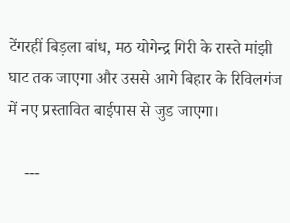टेंगरहीं बिड़ला बांध, मठ योगेन्द्र गिरी के रास्ते मांझी घाट तक जाएगा और उससे आगे बिहार के रिविलगंज में नए प्रस्तावित बाईपास से जुड जाएगा।

    ---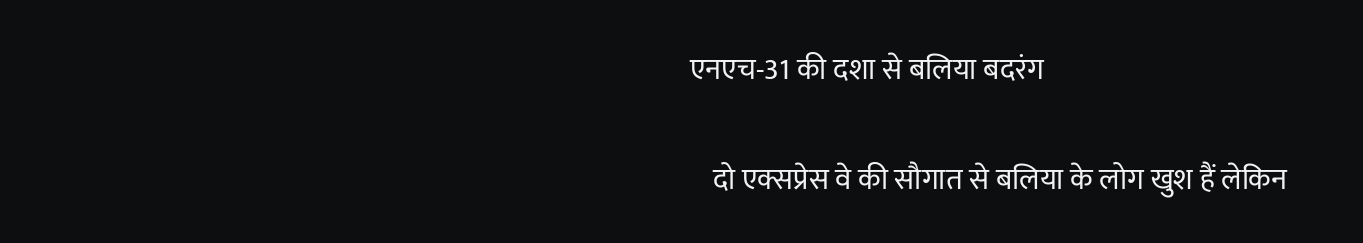एनएच-31 की दशा से बलिया बदरंग

    दो एक्सप्रेस वे की सौगात से बलिया के लोग खुश हैं लेकिन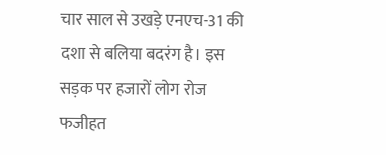चार साल से उखड़े एनएच-31 की दशा से बलिया बदरंग है। इस सड़क पर हजारों लोग रोज फजीहत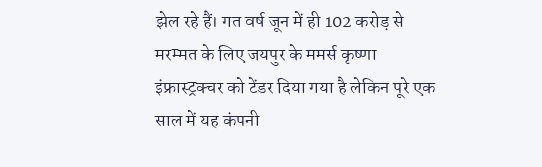झेल रहे हैं। गत वर्ष जून में ही 102 करोड़ से मरम्मत के लिए जयपुर के ममर्स कृष्णा इंफ्रास्ट्रक्चर को टेंडर दिया गया है लेकिन पूरे एक साल में यह कंपनी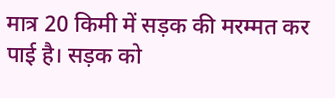मात्र 20 किमी में सड़क की मरम्मत कर पाई है। सड़क को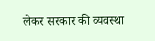लेकर सरकार की व्यवस्था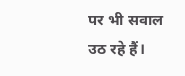पर भी सवाल उठ रहे हैं।